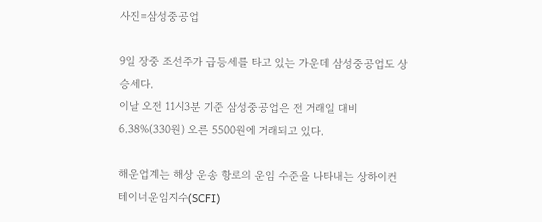사진=삼성중공업

9일 장중 조선주가 급등세를 타고 있는 가운데 삼성중공업도 상승세다.
이날 오전 11시3분 기준 삼성중공업은 전 거래일 대비 6.38%(330원) 오른 5500원에 거래되고 있다.

해운업계는 해상 운송 항로의 운임 수준을 나타내는 상하이컨테이너운임지수(SCFI)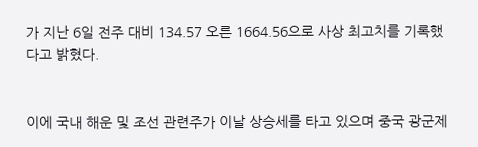가 지난 6일 전주 대비 134.57 오른 1664.56으로 사상 최고치를 기록했다고 밝혔다.


이에 국내 해운 및 조선 관련주가 이날 상승세를 타고 있으며 중국 광군제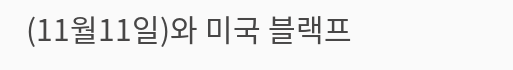(11월11일)와 미국 블랙프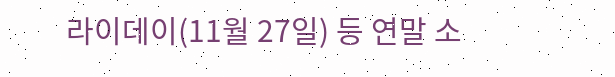라이데이(11월 27일) 등 연말 소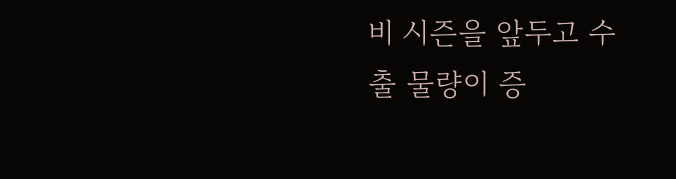비 시즌을 앞두고 수출 물량이 증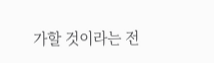가할 것이라는 전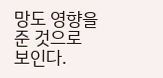망도 영향을 준 것으로 보인다.